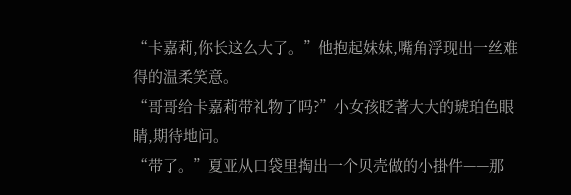“卡嘉莉,你长这么大了。”他抱起妹妹,嘴角浮现出一丝难得的温柔笑意。
“哥哥给卡嘉莉带礼物了吗?”小女孩眨著大大的琥珀色眼睛,期待地问。
“带了。”夏亚从口袋里掏出一个贝壳做的小掛件——那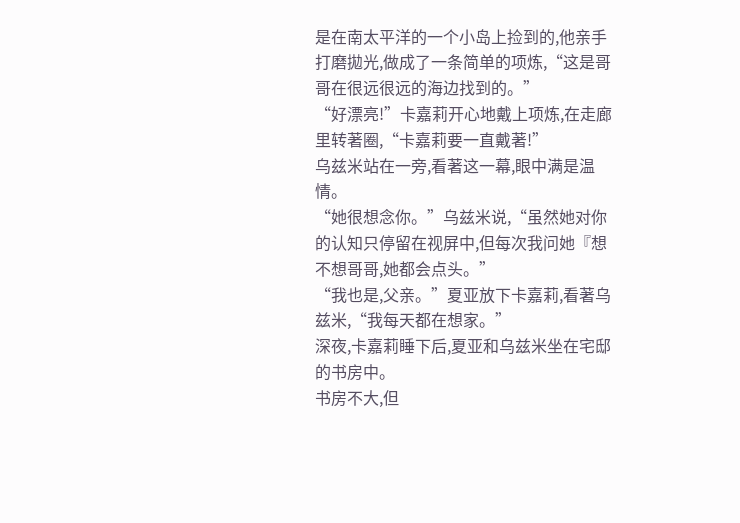是在南太平洋的一个小岛上捡到的,他亲手打磨拋光,做成了一条简单的项炼,“这是哥哥在很远很远的海边找到的。”
“好漂亮!”卡嘉莉开心地戴上项炼,在走廊里转著圈,“卡嘉莉要一直戴著!”
乌兹米站在一旁,看著这一幕,眼中满是温情。
“她很想念你。”乌兹米说,“虽然她对你的认知只停留在视屏中,但每次我问她『想不想哥哥,她都会点头。”
“我也是,父亲。”夏亚放下卡嘉莉,看著乌兹米,“我每天都在想家。”
深夜,卡嘉莉睡下后,夏亚和乌兹米坐在宅邸的书房中。
书房不大,但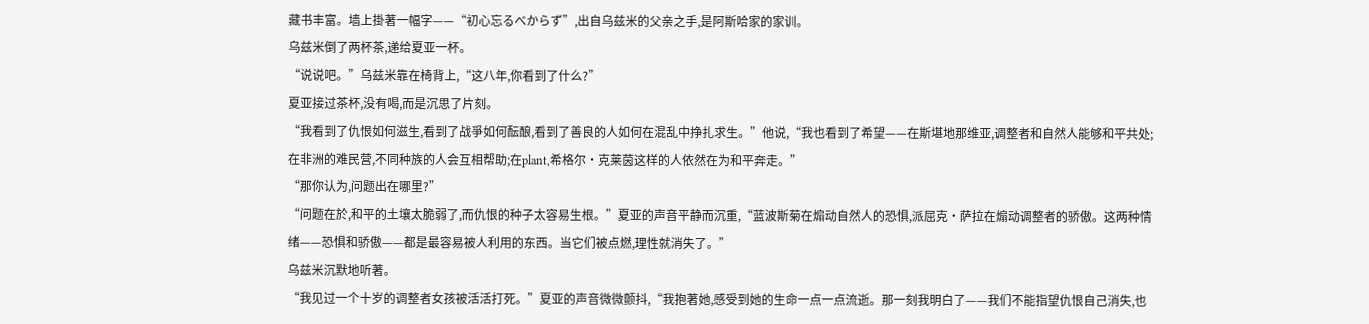藏书丰富。墙上掛著一幅字——“初心忘るべからず”,出自乌兹米的父亲之手,是阿斯哈家的家训。
乌兹米倒了两杯茶,递给夏亚一杯。
“说说吧。”乌兹米靠在椅背上,“这八年,你看到了什么?”
夏亚接过茶杯,没有喝,而是沉思了片刻。
“我看到了仇恨如何滋生,看到了战爭如何酝酿,看到了善良的人如何在混乱中挣扎求生。”他说,“我也看到了希望——在斯堪地那维亚,调整者和自然人能够和平共处;在非洲的难民营,不同种族的人会互相帮助;在plant,希格尔·克莱茵这样的人依然在为和平奔走。”
“那你认为,问题出在哪里?”
“问题在於,和平的土壤太脆弱了,而仇恨的种子太容易生根。”夏亚的声音平静而沉重,“蓝波斯菊在煽动自然人的恐惧,派屈克·萨拉在煽动调整者的骄傲。这两种情绪——恐惧和骄傲——都是最容易被人利用的东西。当它们被点燃,理性就消失了。”
乌兹米沉默地听著。
“我见过一个十岁的调整者女孩被活活打死。”夏亚的声音微微颤抖,“我抱著她,感受到她的生命一点一点流逝。那一刻我明白了——我们不能指望仇恨自己消失,也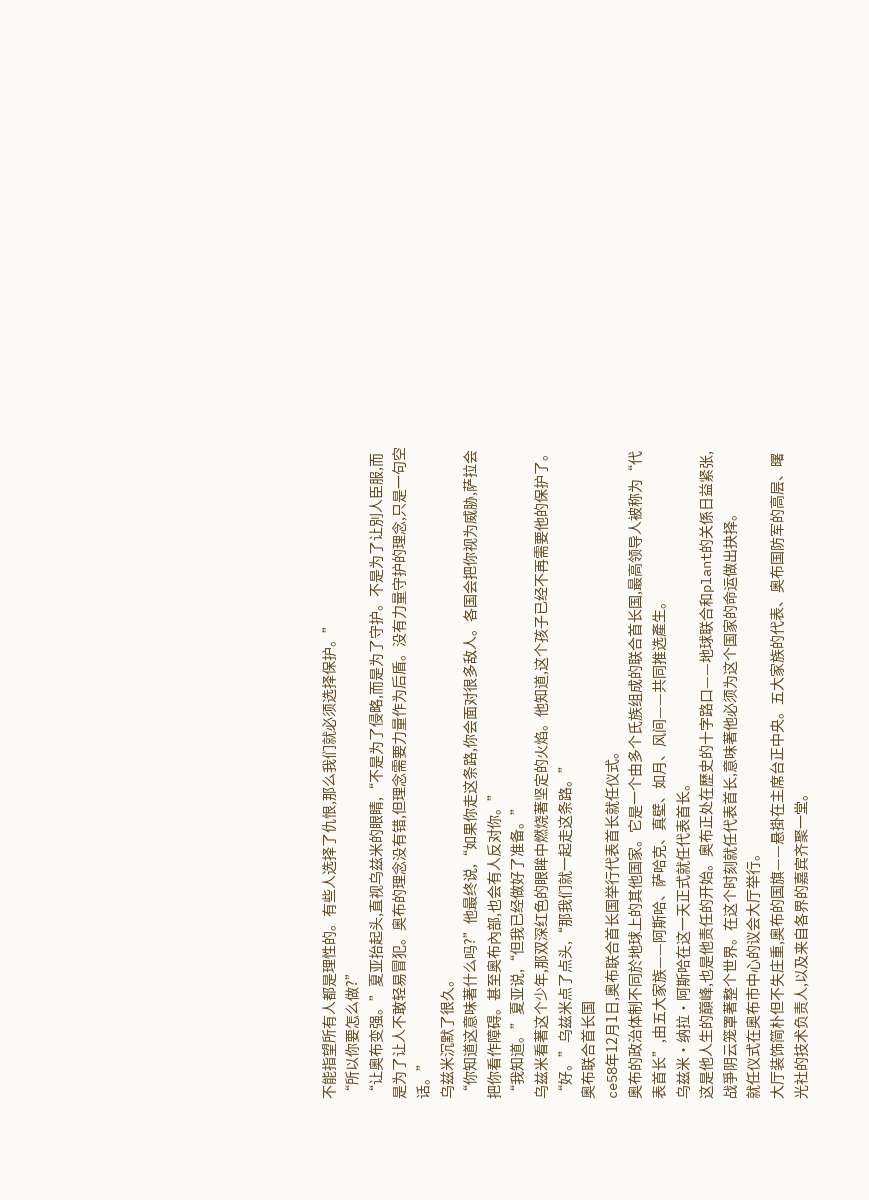不能指望所有人都是理性的。有些人选择了仇恨,那么我们就必须选择保护。”
“所以你要怎么做?”
“让奥布变强。”夏亚抬起头,直视乌兹米的眼睛,“不是为了侵略,而是为了守护。不是为了让別人臣服,而是为了让人不敢轻易冒犯。奥布的理念没有错,但理念需要力量作为后盾。没有力量守护的理念,只是一句空话。”
乌兹米沉默了很久。
“你知道这意味著什么吗?”他最终说,“如果你走这条路,你会面对很多敌人。各国会把你视为威胁,萨拉会把你看作障碍。甚至奥布內部,也会有人反对你。”
“我知道。”夏亚说,“但我已经做好了准备。”
乌兹米看著这个少年,那双深红色的眼眸中燃烧著坚定的火焰。他知道,这个孩子已经不再需要他的保护了。
“好。”乌兹米点了点头,“那我们就一起走这条路。”
奥布联合首长国
ce58年12月1日,奥布联合首长国举行代表首长就任仪式。
奥布的政治体制不同於地球上的其他国家。它是一个由多个氏族组成的联合首长国,最高领导人被称为“代表首长”,由五大家族——阿斯哈、萨哈克、真壁、如月、风间——共同推选產生。
乌兹米·纳拉·阿斯哈在这一天正式就任代表首长。
这是他人生的巔峰,也是他责任的开始。奥布正处在歷史的十字路口——地球联合和plant的关係日益紧张,战爭阴云笼罩著整个世界。在这个时刻就任代表首长,意味著他必须为这个国家的命运做出抉择。
就任仪式在奥布市中心的议会大厅举行。
大厅装饰简朴但不失庄重,奥布的国旗——悬掛在主席台正中央。五大家族的代表、奥布国防军的高层、曙光社的技术负责人,以及来自各界的嘉宾齐聚一堂。